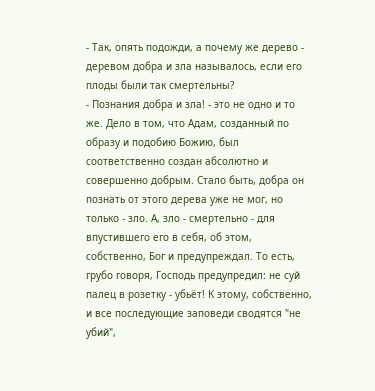- Так, опять подожди, а почему же дерево - деревом добра и зла называлось, если его плоды были так смертельны?
- Познания добра и зла! - это не одно и то же. Дело в том, что Адам, созданный по образу и подобию Божию, был соответственно создан абсолютно и совершенно добрым. Стало быть, добра он познать от этого дерева уже не мог, но только - зло. А, зло - смертельно - для впустившего его в себя, об этом, собственно, Бог и предупреждал. То есть, грубо говоря, Господь предупредил: не суй палец в розетку - убьёт! К этому, собственно, и все последующие заповеди сводятся "не убий",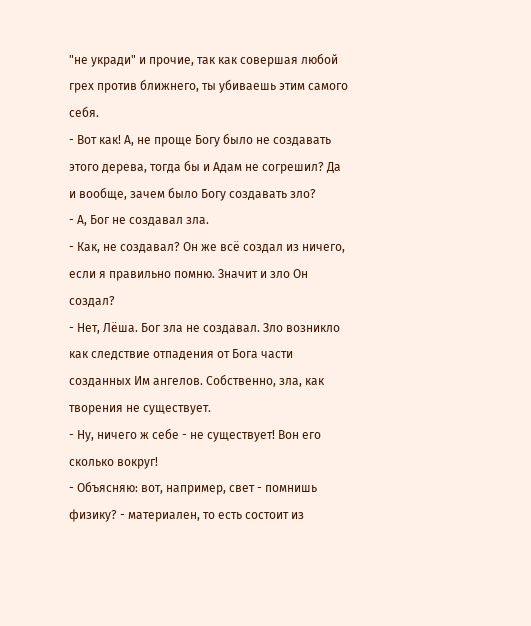"не укради" и прочие, так как совершая любой грех против ближнего, ты убиваешь этим самого себя.
- Вот как! А, не проще Богу было не создавать этого дерева, тогда бы и Адам не согрешил? Да и вообще, зачем было Богу создавать зло?
- А, Бог не создавал зла.
- Как, не создавал? Он же всё создал из ничего, если я правильно помню. Значит и зло Он создал?
- Нет, Лёша. Бог зла не создавал. Зло возникло как следствие отпадения от Бога части созданных Им ангелов. Собственно, зла, как творения не существует.
- Ну, ничего ж себе - не существует! Вон его сколько вокруг!
- Объясняю: вот, например, свет - помнишь физику? - материален, то есть состоит из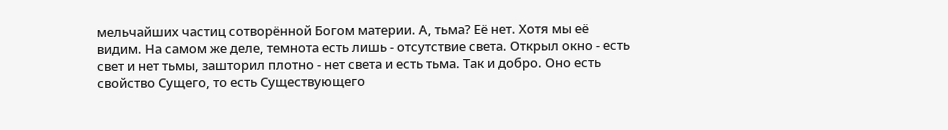мельчайших частиц сотворённой Богом материи. А, тьма? Её нет. Хотя мы её видим. На самом же деле, темнота есть лишь - отсутствие света. Открыл окно - есть свет и нет тьмы, зашторил плотно - нет света и есть тьма. Так и добро. Оно есть свойство Сущего, то есть Существующего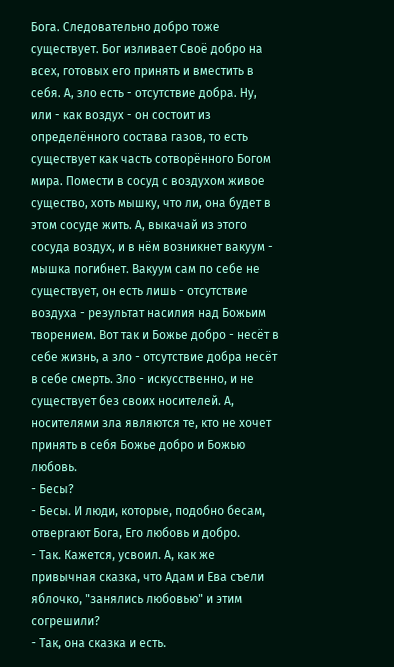Бога. Следовательно добро тоже существует. Бог изливает Своё добро на всех, готовых его принять и вместить в себя. А, зло есть - отсутствие добра. Ну, или - как воздух - он состоит из определённого состава газов, то есть существует как часть сотворённого Богом мира. Помести в сосуд с воздухом живое существо, хоть мышку, что ли, она будет в этом сосуде жить. А, выкачай из этого сосуда воздух, и в нём возникнет вакуум - мышка погибнет. Вакуум сам по себе не существует, он есть лишь - отсутствие воздуха - результат насилия над Божьим творением. Вот так и Божье добро - несёт в себе жизнь, а зло - отсутствие добра несёт в себе смерть. Зло - искусственно, и не существует без своих носителей. А, носителями зла являются те, кто не хочет принять в себя Божье добро и Божью любовь.
- Бесы?
- Бесы. И люди, которые, подобно бесам, отвергают Бога, Его любовь и добро.
- Так. Кажется, усвоил. А, как же привычная сказка, что Адам и Ева съели яблочко, "занялись любовью" и этим согрешили?
- Так, она сказка и есть.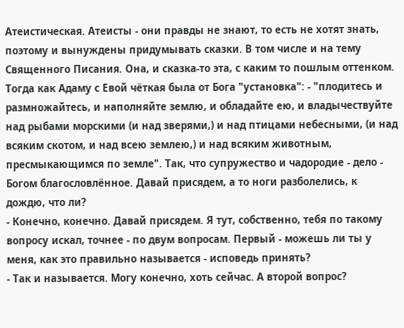Атеистическая. Атеисты - они правды не знают, то есть не хотят знать, поэтому и вынуждены придумывать сказки. В том числе и на тему Священного Писания. Она, и сказка-то эта, с каким то пошлым оттенком. Тогда как Адаму с Евой чёткая была от Бога "установка": - "плодитесь и размножайтесь, и наполняйте землю, и обладайте ею, и владычествуйте над рыбами морскими (и над зверями,) и над птицами небесными, (и над всяким скотом, и над всею землею,) и над всяким животным, пресмыкающимся по земле". Так, что супружество и чадородие - дело - Богом благословлённое. Давай присядем, а то ноги разболелись, к дождю, что ли?
- Конечно, конечно. Давай присядем. Я тут, собственно, тебя по такому вопросу искал, точнее - по двум вопросам. Первый - можешь ли ты у меня, как это правильно называется - исповедь принять?
- Так и называется. Могу конечно, хоть сейчас. А второй вопрос?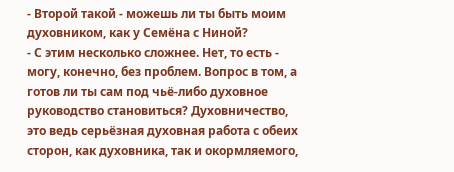- Второй такой - можешь ли ты быть моим духовником, как у Семёна с Ниной?
- С этим несколько сложнее. Нет, то есть - могу, конечно, без проблем. Вопрос в том, а готов ли ты сам под чьё-либо духовное руководство становиться? Духовничество, это ведь серьёзная духовная работа с обеих сторон, как духовника, так и окормляемого,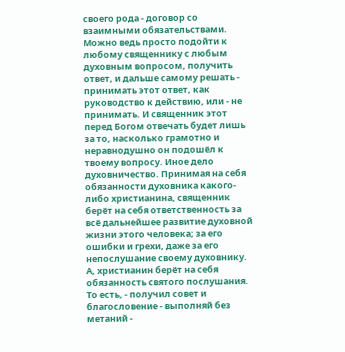своего рода - договор со взаимными обязательствами. Можно ведь просто подойти к любому священнику с любым духовным вопросом, получить ответ, и дальше самому решать - принимать этот ответ, как руководство к действию, или - не принимать. И священник этот перед Богом отвечать будет лишь за то, насколько грамотно и неравнодушно он подошёл к твоему вопросу. Иное дело духовничество. Принимая на себя обязанности духовника какого-либо христианина, священник берёт на себя ответственность за всё дальнейшее развитие духовной жизни этого человека; за его ошибки и грехи, даже за его непослушание своему духовнику. А, христианин берёт на себя обязанность святого послушания. То есть, - получил совет и благословение - выполняй без метаний -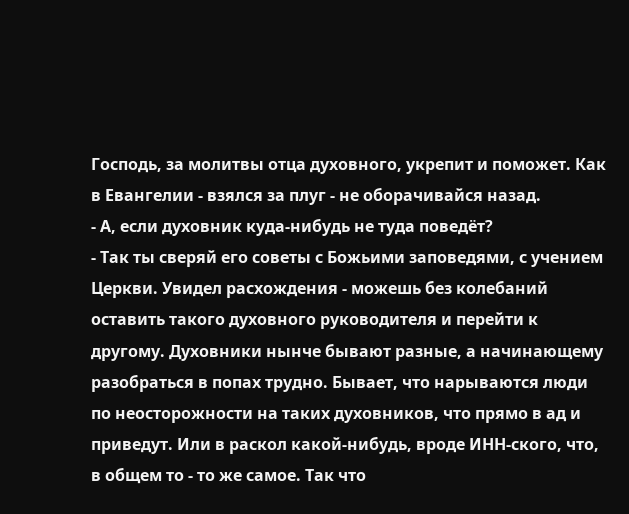Господь, за молитвы отца духовного, укрепит и поможет. Как в Евангелии - взялся за плуг - не оборачивайся назад.
- А, если духовник куда-нибудь не туда поведёт?
- Так ты сверяй его советы с Божьими заповедями, с учением Церкви. Увидел расхождения - можешь без колебаний оставить такого духовного руководителя и перейти к другому. Духовники нынче бывают разные, а начинающему разобраться в попах трудно. Бывает, что нарываются люди по неосторожности на таких духовников, что прямо в ад и приведут. Или в раскол какой-нибудь, вроде ИНН-ского, что, в общем то - то же самое. Так что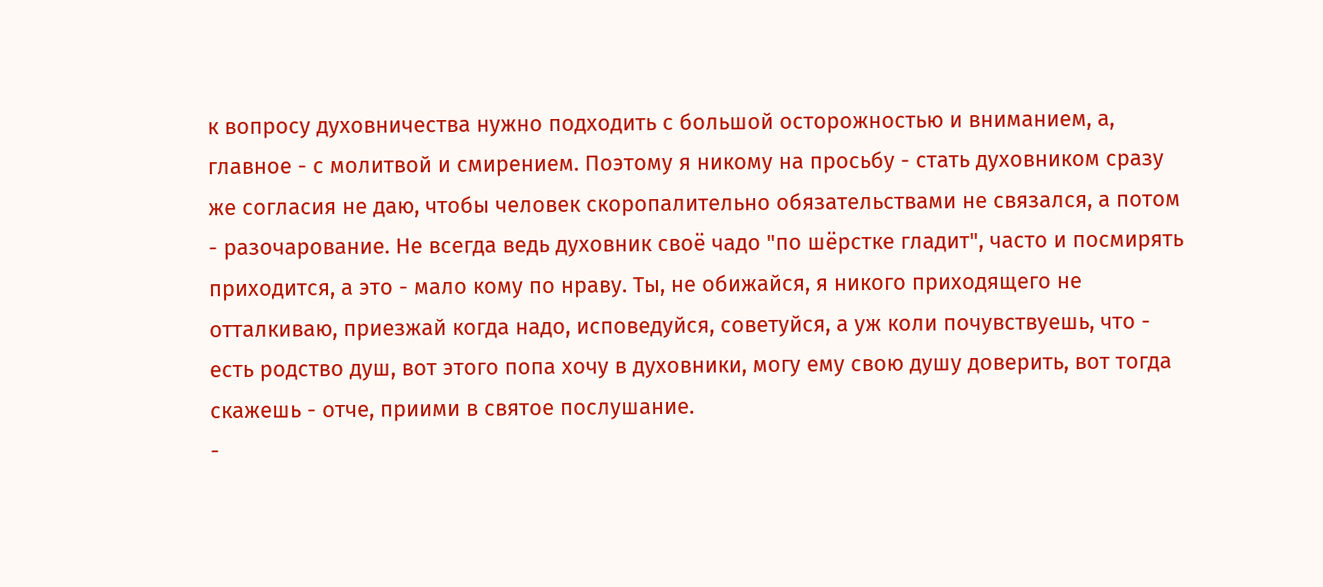к вопросу духовничества нужно подходить с большой осторожностью и вниманием, а, главное - с молитвой и смирением. Поэтому я никому на просьбу - стать духовником сразу же согласия не даю, чтобы человек скоропалительно обязательствами не связался, а потом - разочарование. Не всегда ведь духовник своё чадо "по шёрстке гладит", часто и посмирять приходится, а это - мало кому по нраву. Ты, не обижайся, я никого приходящего не отталкиваю, приезжай когда надо, исповедуйся, советуйся, а уж коли почувствуешь, что - есть родство душ, вот этого попа хочу в духовники, могу ему свою душу доверить, вот тогда скажешь - отче, приими в святое послушание.
-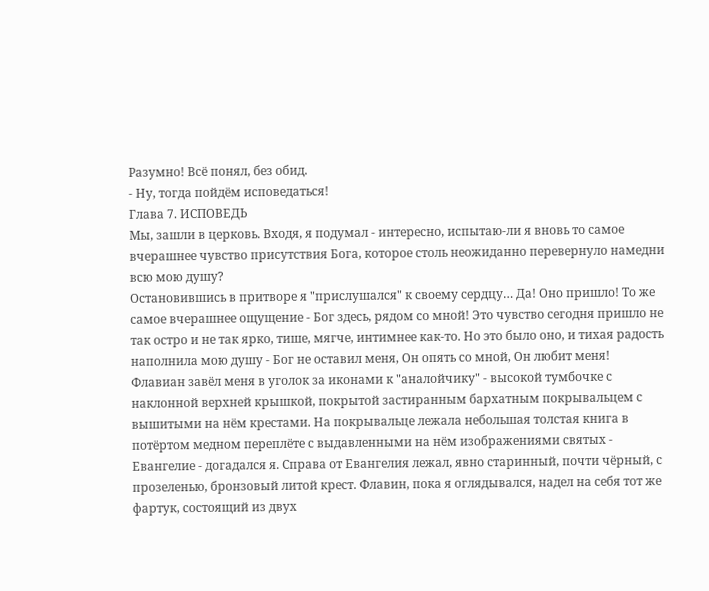Разумно! Всё понял, без обид.
- Ну, тогда пойдём исповедаться!
Глава 7. ИСПОВЕДЬ
Мы, зашли в церковь. Входя, я подумал - интересно, испытаю-ли я вновь то самое вчерашнее чувство присутствия Бога, которое столь неожиданно перевернуло намедни всю мою душу?
Остановившись в притворе я "прислушался" к своему сердцу… Да! Оно пришло! То же самое вчерашнее ощущение - Бог здесь, рядом со мной! Это чувство сегодня пришло не так остро и не так ярко, тише, мягче, интимнее как-то. Но это было оно, и тихая радость наполнила мою душу - Бог не оставил меня, Он опять со мной, Он любит меня!
Флавиан завёл меня в уголок за иконами к "аналойчику" - высокой тумбочке с наклонной верхней крышкой, покрытой застиранным бархатным покрывальцем с вышитыми на нём крестами. На покрывальце лежала небольшая толстая книга в потёртом медном переплёте с выдавленными на нём изображениями святых - Евангелие - догадался я. Справа от Евангелия лежал, явно старинный, почти чёрный, с прозеленью, бронзовый литой крест. Флавин, пока я оглядывался, надел на себя тот же фартук, состоящий из двух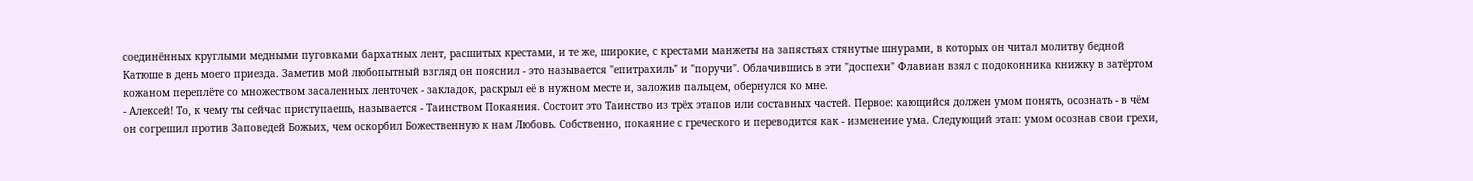соединённых круглыми медными пуговками бархатных лент, расшитых крестами, и те же, широкие, с крестами манжеты на запястьях стянутые шнурами, в которых он читал молитву бедной Катюше в день моего приезда. Заметив мой любопытный взгляд он пояснил - это называется "епитрахиль" и "поручи". Облачившись в эти "доспехи" Флавиан взял с подоконника книжку в затёртом кожаном переплёте со множеством засаленных ленточек - закладок, раскрыл её в нужном месте и, заложив пальцем, обернулся ко мне.
- Алексей! То, к чему ты сейчас приступаешь, называется - Таинством Покаяния. Состоит это Таинство из трёх этапов или составных частей. Первое: кающийся должен умом понять, осознать - в чём он согрешил против Заповедей Божьих, чем оскорбил Божественную к нам Любовь. Собственно, покаяние с греческого и переводится как - изменение ума. Следующий этап: умом осознав свои грехи,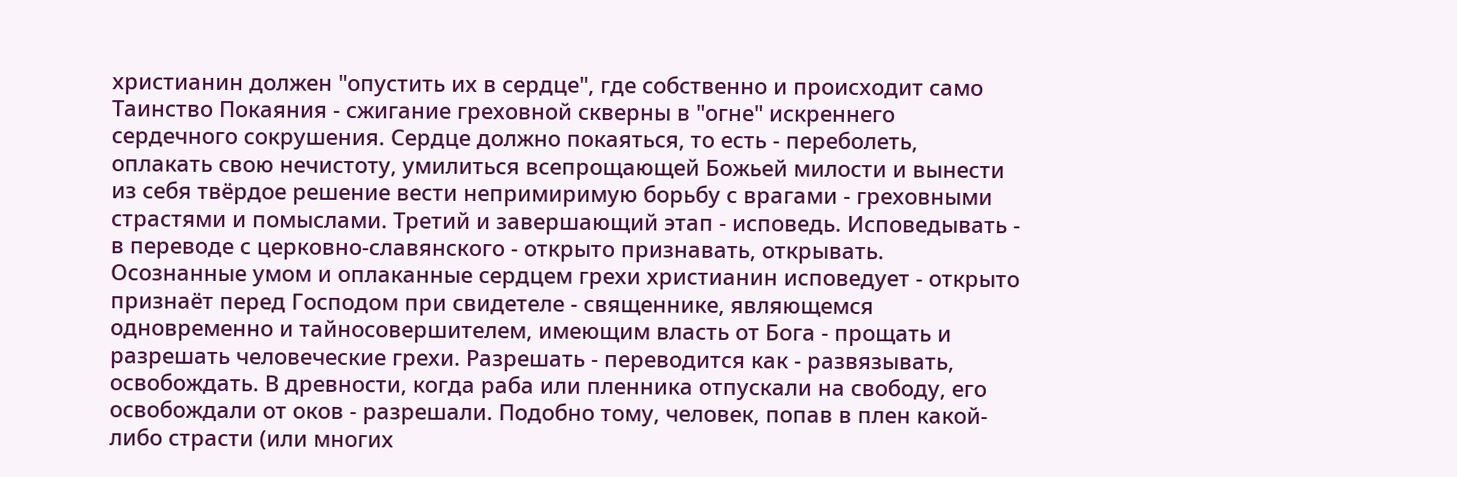христианин должен "опустить их в сердце", где собственно и происходит само Таинство Покаяния - сжигание греховной скверны в "огне" искреннего сердечного сокрушения. Сердце должно покаяться, то есть - переболеть, оплакать свою нечистоту, умилиться всепрощающей Божьей милости и вынести из себя твёрдое решение вести непримиримую борьбу с врагами - греховными страстями и помыслами. Третий и завершающий этап - исповедь. Исповедывать - в переводе с церковно-славянского - открыто признавать, открывать. Осознанные умом и оплаканные сердцем грехи христианин исповедует - открыто признаёт перед Господом при свидетеле - священнике, являющемся одновременно и тайносовершителем, имеющим власть от Бога - прощать и разрешать человеческие грехи. Разрешать - переводится как - развязывать, освобождать. В древности, когда раба или пленника отпускали на свободу, его освобождали от оков - разрешали. Подобно тому, человек, попав в плен какой-либо страсти (или многих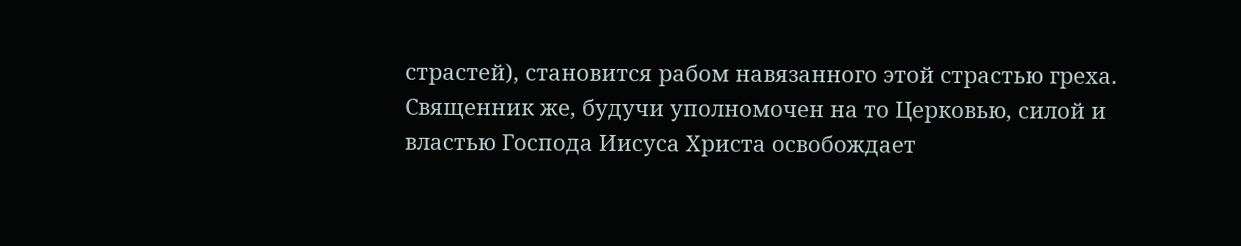страстей), становится рабом навязанного этой страстью греха. Священник же, будучи уполномочен на то Церковью, силой и властью Господа Иисуса Христа освобождает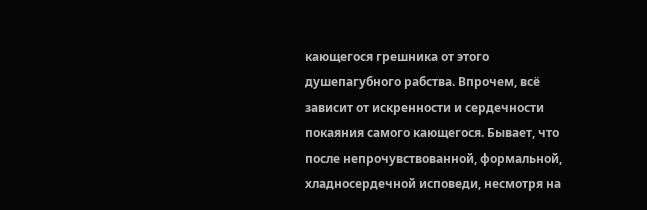кающегося грешника от этого душепагубного рабства. Впрочем, всё зависит от искренности и сердечности покаяния самого кающегося. Бывает, что после непрочувствованной, формальной, хладносердечной исповеди, несмотря на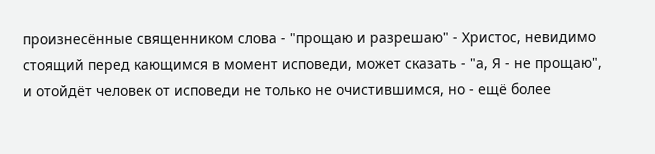произнесённые священником слова - "прощаю и разрешаю" - Христос, невидимо стоящий перед кающимся в момент исповеди, может сказать - "а, Я - не прощаю", и отойдёт человек от исповеди не только не очистившимся, но - ещё более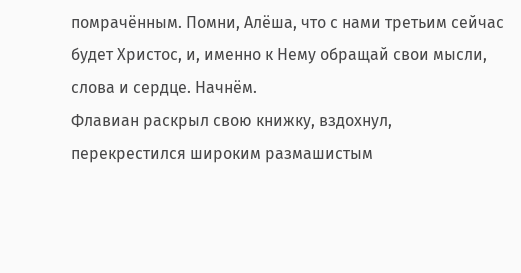помрачённым. Помни, Алёша, что с нами третьим сейчас будет Христос, и, именно к Нему обращай свои мысли, слова и сердце. Начнём.
Флавиан раскрыл свою книжку, вздохнул, перекрестился широким размашистым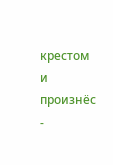крестом и произнёс -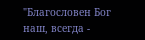"Благословен Бог наш, всегда -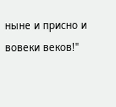ныне и присно и вовеки веков!"